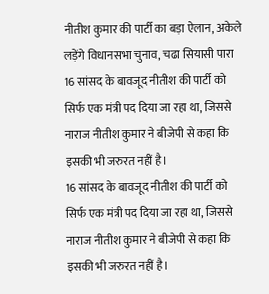नीतीश कुमार की पार्टी का बड़ा ऐलान, अकेले लड़ेंगे विधानसभा चुनाव, चढा सियासी पारा
16 सांसद के बावजूद नीतीश की पार्टी को सिर्फ एक मंत्री पद दिया जा रहा था, जिससे नाराज नीतीश कुमार ने बीजेपी से कहा कि इसकी भी जरुरत नहीं है।
16 सांसद के बावजूद नीतीश की पार्टी को सिर्फ एक मंत्री पद दिया जा रहा था, जिससे नाराज नीतीश कुमार ने बीजेपी से कहा कि इसकी भी जरुरत नहीं है।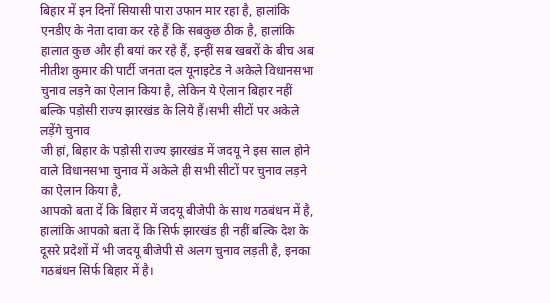बिहार में इन दिनों सियासी पारा उफान मार रहा है, हालांकि एनडीए के नेता दावा कर रहे हैं कि सबकुछ ठीक है, हालांकि हालात कुछ और ही बयां कर रहे हैं, इन्हीं सब खबरों के बीच अब नीतीश कुमार की पार्टी जनता दल यूनाइटेड ने अकेले विधानसभा चुनाव लड़ने का ऐलान किया है, लेकिन ये ऐलान बिहार नहीं बल्कि पड़ोसी राज्य झारखंड के लिये हैं।सभी सीटों पर अकेले लड़ेंगे चुनाव
जी हां, बिहार के पड़ोसी राज्य झारखंड में जदयू ने इस साल होने वाले विधानसभा चुनाव में अकेले ही सभी सीटों पर चुनाव लड़ने का ऐलान किया है,
आपको बता दें कि बिहार में जदयू बीजेपी के साथ गठबंधन में है, हालांकि आपको बता दें कि सिर्फ झारखंड ही नहीं बल्कि देश के दूसरे प्रदेशों में भी जदयू बीजेपी से अलग चुनाव लड़ती है, इनका गठबंधन सिर्फ बिहार में है।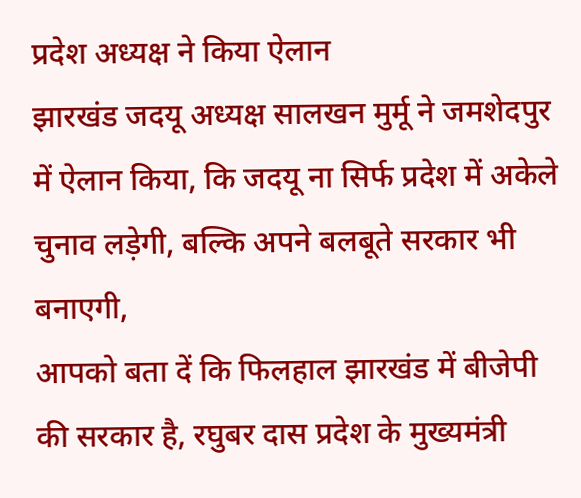प्रदेश अध्यक्ष ने किया ऐलान
झारखंड जदयू अध्यक्ष सालखन मुर्मू ने जमशेदपुर में ऐलान किया, कि जदयू ना सिर्फ प्रदेश में अकेले चुनाव लड़ेगी, बल्कि अपने बलबूते सरकार भी बनाएगी,
आपको बता दें कि फिलहाल झारखंड में बीजेपी की सरकार है, रघुबर दास प्रदेश के मुख्यमंत्री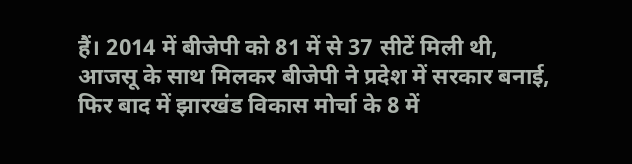हैं। 2014 में बीजेपी को 81 में से 37 सीटें मिली थी, आजसू के साथ मिलकर बीजेपी ने प्रदेश में सरकार बनाई, फिर बाद में झारखंड विकास मोर्चा के 8 में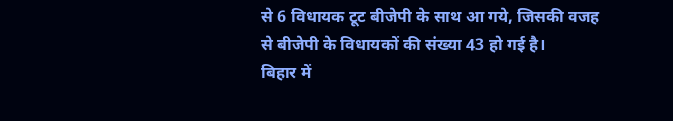से 6 विधायक टूट बीजेपी के साथ आ गये, जिसकी वजह से बीजेपी के विधायकों की संख्या 43 हो गई है।
बिहार में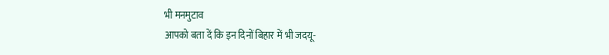भी मनमुटाव
आपको बता दें कि इन दिनों बिहार में भी जदयू-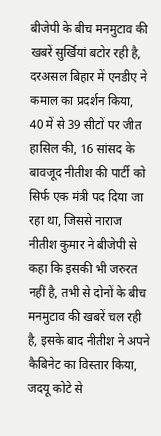बीजेपी के बीच मनमुटाव की खबरें सुर्खियां बटोर रही है, दरअसल बिहार में एनडीए ने कमाल का प्रदर्शन किया,
40 में से 39 सीटों पर जीत हासिल की, 16 सांसद के बावजूद नीतीश की पार्टी को सिर्फ एक मंत्री पद दिया जा रहा था, जिससे नाराज नीतीश कुमार ने बीजेपी से कहा कि इसकी भी जरुरत नहीं है, तभी से दोनों के बीच मनमुटाव की खबरें चल रही है, इसके बाद नीतीश ने अपने कैबिनेट का विस्तार किया, जदयू कोटे से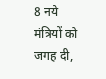8 नये मंत्रियों को जगह दी,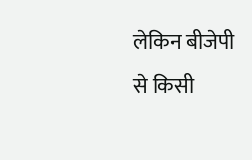लेकिन बीजेपी से किसी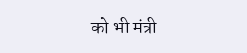को भी मंत्री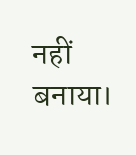नहीं बनाया।